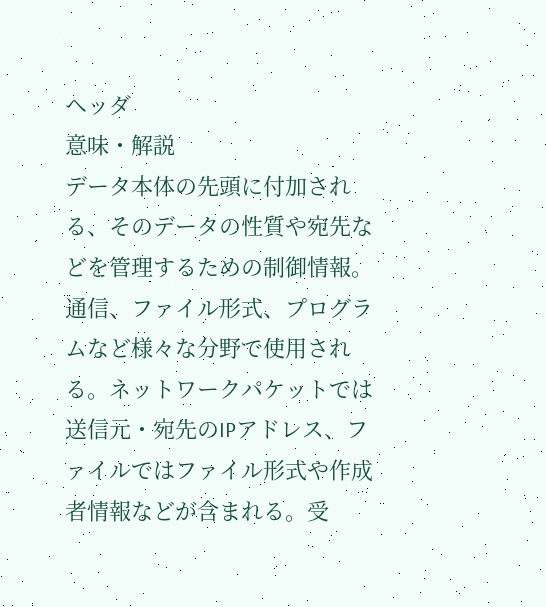ヘッダ
意味・解説
データ本体の先頭に付加される、そのデータの性質や宛先などを管理するための制御情報。
通信、ファイル形式、プログラムなど様々な分野で使用される。ネットワークパケットでは送信元・宛先のIPアドレス、ファイルではファイル形式や作成者情報などが含まれる。受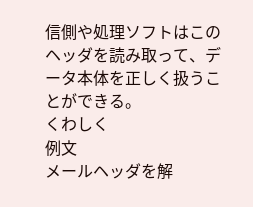信側や処理ソフトはこのヘッダを読み取って、データ本体を正しく扱うことができる。
くわしく
例文
メールヘッダを解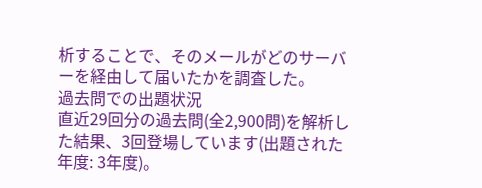析することで、そのメールがどのサーバーを経由して届いたかを調査した。
過去問での出題状況
直近29回分の過去問(全2,900問)を解析した結果、3回登場しています(出題された年度: 3年度)。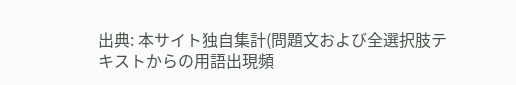出典: 本サイト独自集計(問題文および全選択肢テキストからの用語出現頻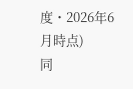度・2026年6月時点)
同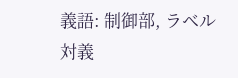義語: 制御部, ラベル
対義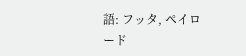語: フッタ, ペイロード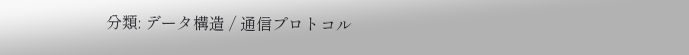分類: データ構造 / 通信プロトコル